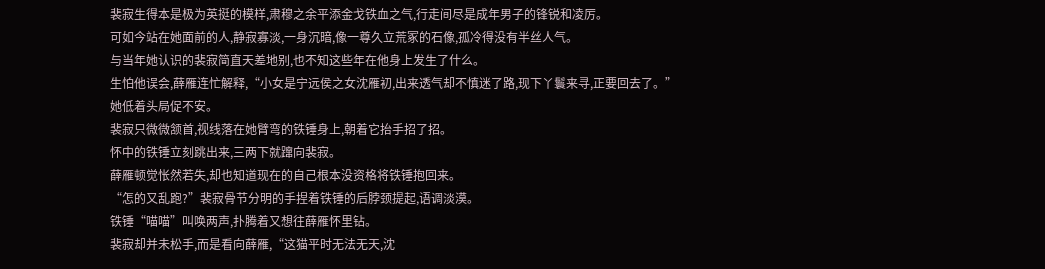裴寂生得本是极为英挺的模样,肃穆之余平添金戈铁血之气,行走间尽是成年男子的锋锐和凌厉。
可如今站在她面前的人,静寂寡淡,一身沉暗,像一尊久立荒冢的石像,孤冷得没有半丝人气。
与当年她认识的裴寂简直天差地别,也不知这些年在他身上发生了什么。
生怕他误会,薛雁连忙解释,“小女是宁远侯之女沈雁初,出来透气却不慎迷了路,现下丫鬟来寻,正要回去了。”
她低着头局促不安。
裴寂只微微颔首,视线落在她臂弯的铁锤身上,朝着它抬手招了招。
怀中的铁锤立刻跳出来,三两下就蹿向裴寂。
薛雁顿觉怅然若失,却也知道现在的自己根本没资格将铁锤抱回来。
“怎的又乱跑?”裴寂骨节分明的手捏着铁锤的后脖颈提起,语调淡漠。
铁锤“喵喵”叫唤两声,扑腾着又想往薛雁怀里钻。
裴寂却并未松手,而是看向薛雁,“这猫平时无法无天,沈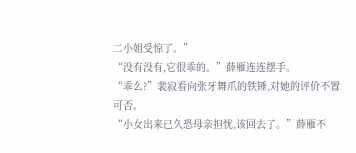二小姐受惊了。”
“没有没有,它很乖的。”薛雁连连摆手。
“乖么?”裴寂看向张牙舞爪的铁锤,对她的评价不置可否。
“小女出来已久恐母亲担忧,该回去了。”薛雁不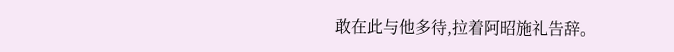敢在此与他多待,拉着阿昭施礼告辞。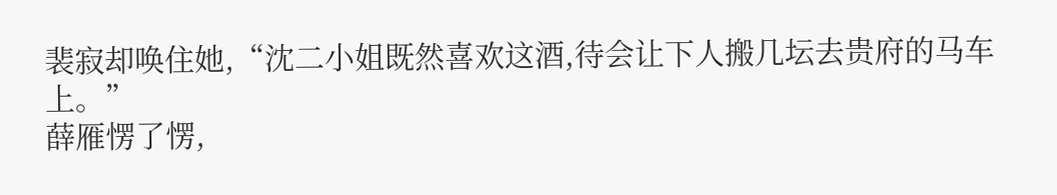裴寂却唤住她,“沈二小姐既然喜欢这酒,待会让下人搬几坛去贵府的马车上。”
薛雁愣了愣,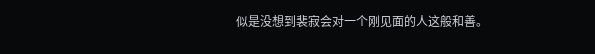似是没想到裴寂会对一个刚见面的人这般和善。